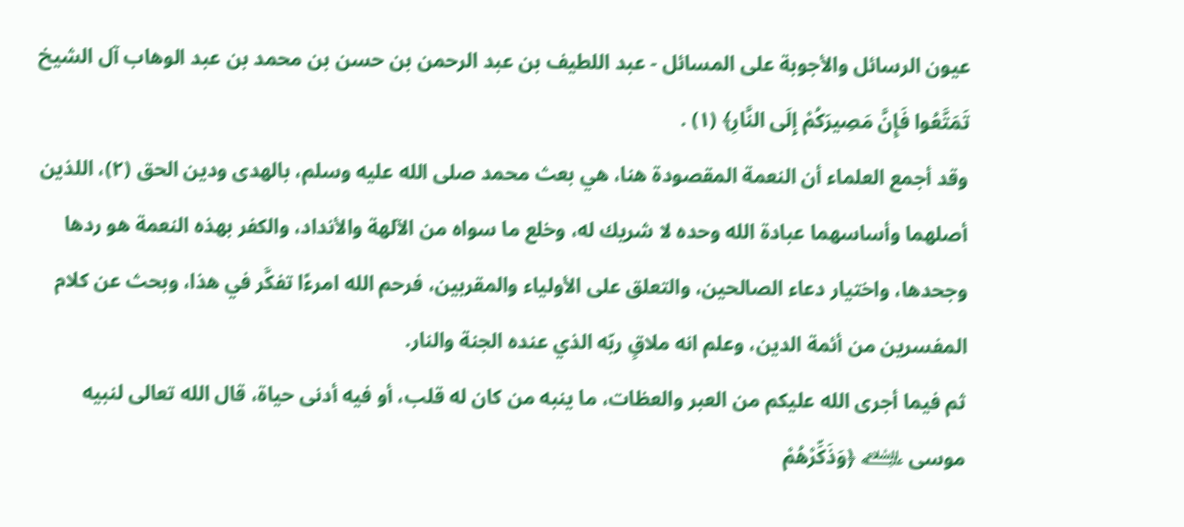عيون الرسائل والأجوبة على المسائل - عبد اللطيف بن عبد الرحمن بن حسن بن محمد بن عبد الوهاب آل الشيخ
تَمَتَّعُوا فَإِنَّ مَصِيرَكُمْ إِلَى النَّارِ﴾ (١) .
وقد أجمع العلماء أن النعمة المقصودة هنا، هي بعث محمد صلى الله عليه وسلم، بالهدى ودين الحق (٢)، اللذين أصلهما وأساسهما عبادة الله وحده لا شريك له، وخلع ما سواه من الآلهة والأنداد، والكفر بهذه النعمة هو ردها وجحدها، واختيار دعاء الصالحين، والتعلق على الأولياء والمقربين، فرحم الله امرءًا تفكَّر في هذا، وبحث عن كلام المفسرين من أئمة الدين، وعلم انه ملاقٍ ربّه الذي عنده الجنة والنار.
ثم فيما أجرى الله عليكم من العبر والعظات، ما ينبه من كان له قلب، أو فيه أدنى حياة، قال الله تعالى لنبيه موسى ﵇ ﴿وَذَكِّرْهُمْ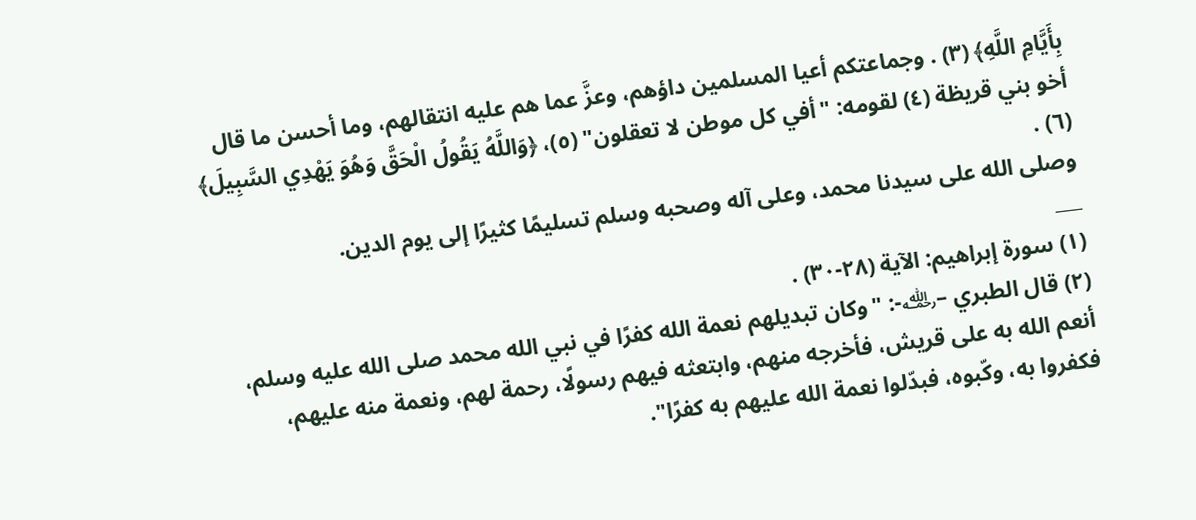بِأَيَّامِ اللَّهِ﴾ (٣) . وجماعتكم أعيا المسلمين داؤهم، وعزَّ عما هم عليه انتقالهم، وما أحسن ما قال أخو بني قريظة (٤) لقومه: "أفي كل موطن لا تعقلون" (٥)، ﴿وَاللَّهُ يَقُولُ الْحَقَّ وَهُوَ يَهْدِي السَّبِيلَ﴾ (٦) .
وصلى الله على سيدنا محمد، وعلى آله وصحبه وسلم تسليمًا كثيرًا إلى يوم الدين.
___
(١) سورة إبراهيم: الآية (٢٨-٣٠) .
(٢) قال الطبري –﵀-: "وكان تبديلهم نعمة الله كفرًا في نبي الله محمد صلى الله عليه وسلم، أنعم الله به على قريش، فأخرجه منهم، وابتعثه فيهم رسولًا، رحمة لهم، ونعمة منه عليهم، فكفروا به، وكّبوه، فبدّلوا نعمة الله عليهم به كفرًا".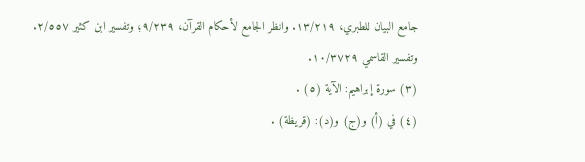جامع البيان للطبري، ١٣/٢١٩. وانظر الجامع لأحكام القرآن، ٩/٢٣٩؛ وتفسير ابن كثير ٢/٥٥٧. وتفسير القاسمي ١٠/٣٧٢٩.
(٣) سورة إبراهيم: الآية (٥) .
(٤) في (أ) و(ج) و(د): (قريظة) .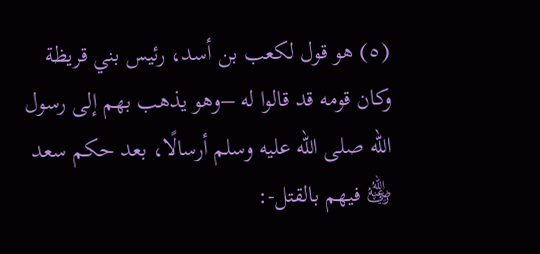(٥) هو قول لكعب بن أسد، رئيس بني قريظة وكان قومه قد قالوا له –وهو يذهب بهم إلى رسول الله صلى الله عليه وسلم أرسالًا، بعد حكم سعد ﵁ فيهم بالقتل-: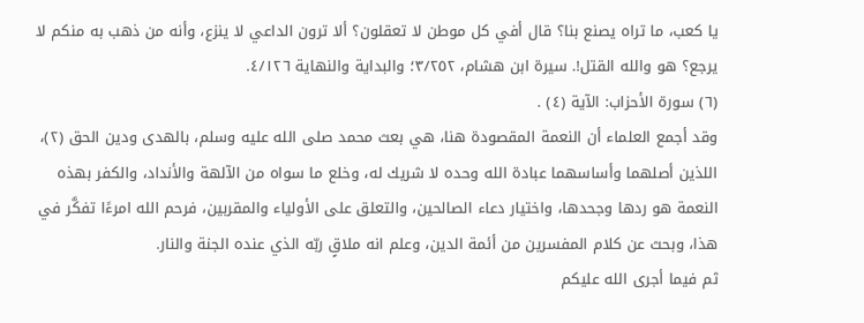يا كعب، ما تراه يصنع بنا؟ قال أفي كل موطن لا تعقلون؟ ألا ترون الداعي لا ينزع، وأنه من ذهب به منكم لا يرجع؟ هو والله القتل!. سيرة ابن هشام، ٣/٢٥٢؛ والبداية والنهاية ٤/١٢٦.
(٦) سورة الأحزاب: الآية (٤) .
وقد أجمع العلماء أن النعمة المقصودة هنا، هي بعث محمد صلى الله عليه وسلم، بالهدى ودين الحق (٢)، اللذين أصلهما وأساسهما عبادة الله وحده لا شريك له، وخلع ما سواه من الآلهة والأنداد، والكفر بهذه النعمة هو ردها وجحدها، واختيار دعاء الصالحين، والتعلق على الأولياء والمقربين، فرحم الله امرءًا تفكَّر في هذا، وبحث عن كلام المفسرين من أئمة الدين، وعلم انه ملاقٍ ربّه الذي عنده الجنة والنار.
ثم فيما أجرى الله عليكم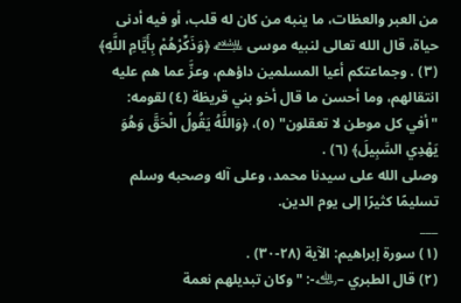من العبر والعظات، ما ينبه من كان له قلب، أو فيه أدنى حياة، قال الله تعالى لنبيه موسى ﵇ ﴿وَذَكِّرْهُمْ بِأَيَّامِ اللَّهِ﴾ (٣) . وجماعتكم أعيا المسلمين داؤهم، وعزَّ عما هم عليه انتقالهم، وما أحسن ما قال أخو بني قريظة (٤) لقومه: "أفي كل موطن لا تعقلون" (٥)، ﴿وَاللَّهُ يَقُولُ الْحَقَّ وَهُوَ يَهْدِي السَّبِيلَ﴾ (٦) .
وصلى الله على سيدنا محمد، وعلى آله وصحبه وسلم تسليمًا كثيرًا إلى يوم الدين.
___
(١) سورة إبراهيم: الآية (٢٨-٣٠) .
(٢) قال الطبري –﵀-: "وكان تبديلهم نعمة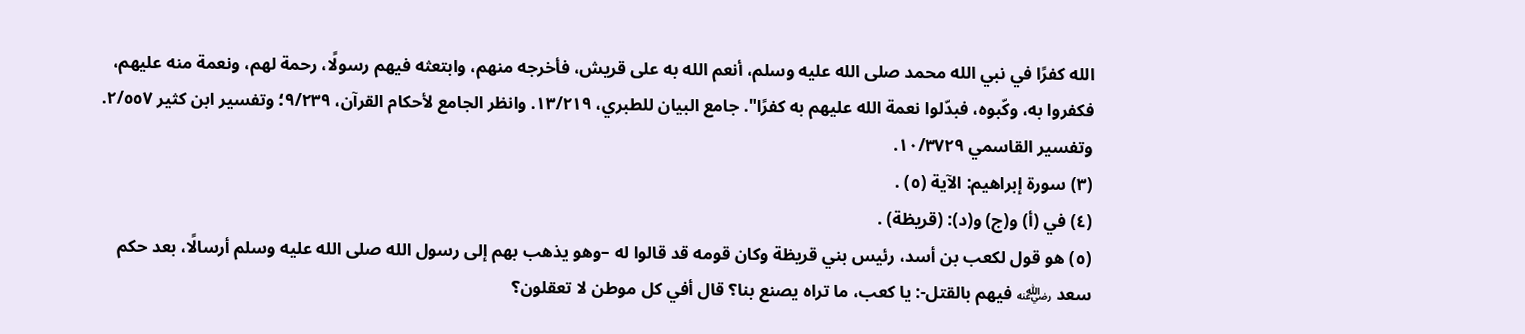الله كفرًا في نبي الله محمد صلى الله عليه وسلم، أنعم الله به على قريش، فأخرجه منهم، وابتعثه فيهم رسولًا، رحمة لهم، ونعمة منه عليهم، فكفروا به، وكّبوه، فبدّلوا نعمة الله عليهم به كفرًا". جامع البيان للطبري، ١٣/٢١٩. وانظر الجامع لأحكام القرآن، ٩/٢٣٩؛ وتفسير ابن كثير ٢/٥٥٧. وتفسير القاسمي ١٠/٣٧٢٩.
(٣) سورة إبراهيم: الآية (٥) .
(٤) في (أ) و(ج) و(د): (قريظة) .
(٥) هو قول لكعب بن أسد، رئيس بني قريظة وكان قومه قد قالوا له –وهو يذهب بهم إلى رسول الله صلى الله عليه وسلم أرسالًا، بعد حكم سعد ﵁ فيهم بالقتل-: يا كعب، ما تراه يصنع بنا؟ قال أفي كل موطن لا تعقلون؟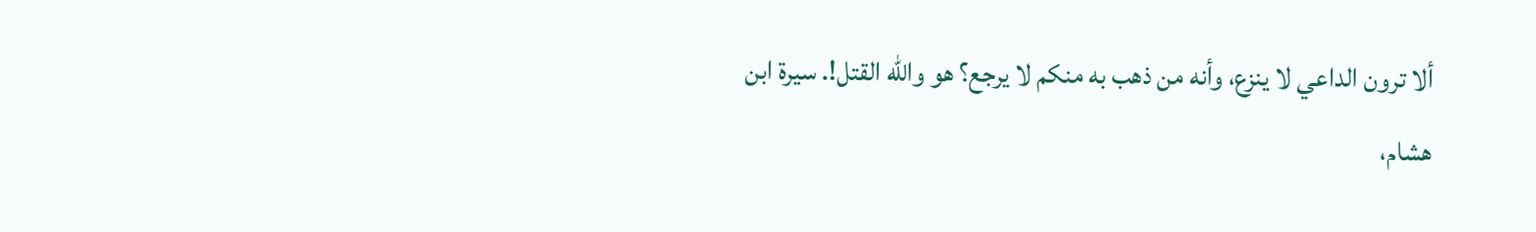ألا ترون الداعي لا ينزع، وأنه من ذهب به منكم لا يرجع؟ هو والله القتل!. سيرة ابن هشام،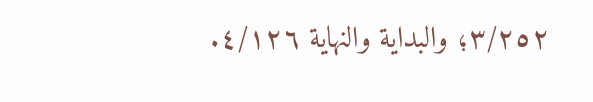٣/٢٥٢؛ والبداية والنهاية ٤/١٢٦.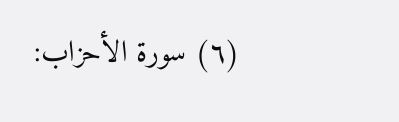(٦) سورة الأحزاب: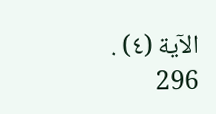الآية (٤) .
296